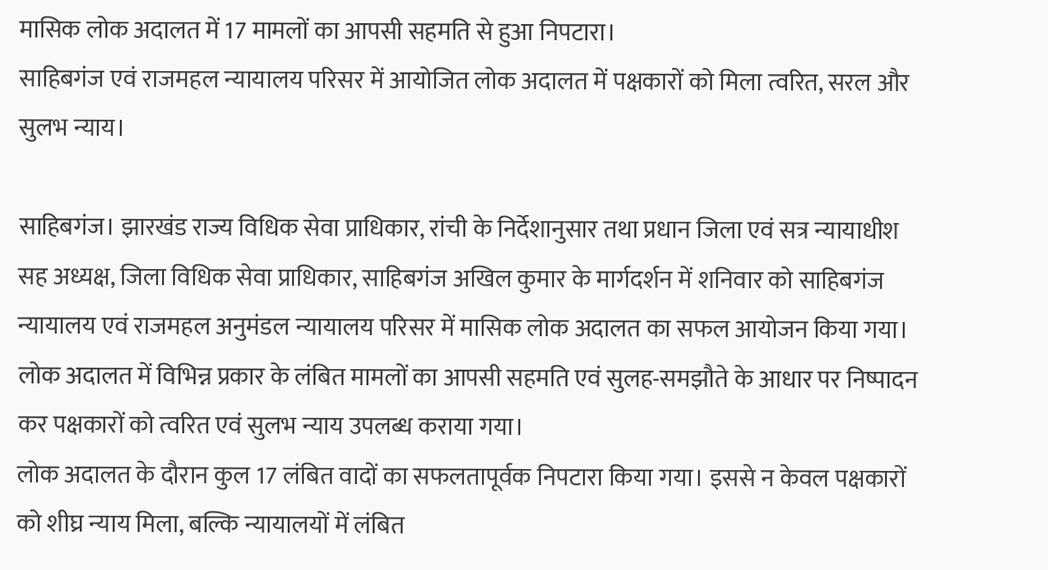मासिक लोक अदालत में 17 मामलों का आपसी सहमति से हुआ निपटारा।
साहिबगंज एवं राजमहल न्यायालय परिसर में आयोजित लोक अदालत में पक्षकारों को मिला त्वरित, सरल और सुलभ न्याय।

साहिबगंज। झारखंड राज्य विधिक सेवा प्राधिकार, रांची के निर्देशानुसार तथा प्रधान जिला एवं सत्र न्यायाधीश सह अध्यक्ष, जिला विधिक सेवा प्राधिकार, साहिबगंज अखिल कुमार के मार्गदर्शन में शनिवार को साहिबगंज न्यायालय एवं राजमहल अनुमंडल न्यायालय परिसर में मासिक लोक अदालत का सफल आयोजन किया गया। लोक अदालत में विभिन्न प्रकार के लंबित मामलों का आपसी सहमति एवं सुलह-समझौते के आधार पर निष्पादन कर पक्षकारों को त्वरित एवं सुलभ न्याय उपलब्ध कराया गया।
लोक अदालत के दौरान कुल 17 लंबित वादों का सफलतापूर्वक निपटारा किया गया। इससे न केवल पक्षकारों को शीघ्र न्याय मिला, बल्कि न्यायालयों में लंबित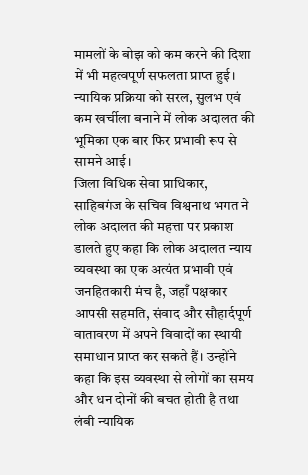मामलों के बोझ को कम करने की दिशा में भी महत्वपूर्ण सफलता प्राप्त हुई। न्यायिक प्रक्रिया को सरल, सुलभ एवं कम खर्चीला बनाने में लोक अदालत की भूमिका एक बार फिर प्रभावी रूप से सामने आई।
जिला विधिक सेवा प्राधिकार, साहिबगंज के सचिव विश्वनाथ भगत ने लोक अदालत की महत्ता पर प्रकाश डालते हुए कहा कि लोक अदालत न्याय व्यवस्था का एक अत्यंत प्रभावी एवं जनहितकारी मंच है, जहाँ पक्षकार आपसी सहमति, संवाद और सौहार्दपूर्ण वातावरण में अपने विवादों का स्थायी समाधान प्राप्त कर सकते हैं। उन्होंने कहा कि इस व्यवस्था से लोगों का समय और धन दोनों की बचत होती है तथा लंबी न्यायिक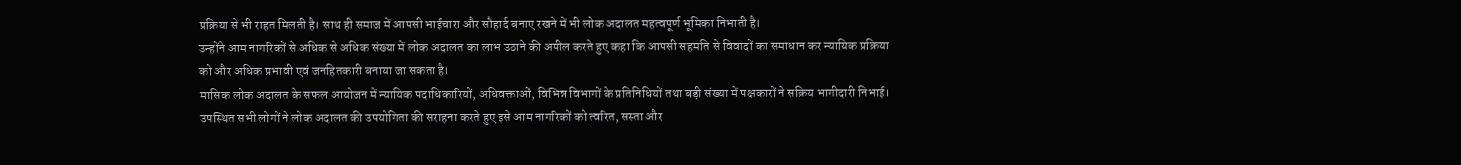प्रक्रिया से भी राहत मिलती है। साथ ही समाज में आपसी भाईचारा और सौहार्द बनाए रखने में भी लोक अदालत महत्वपूर्ण भूमिका निभाती है।
उन्होंने आम नागरिकों से अधिक से अधिक संख्या में लोक अदालत का लाभ उठाने की अपील करते हुए कहा कि आपसी सहमति से विवादों का समाधान कर न्यायिक प्रक्रिया को और अधिक प्रभावी एवं जनहितकारी बनाया जा सकता है।
मासिक लोक अदालत के सफल आयोजन में न्यायिक पदाधिकारियों, अधिवक्ताओं, विभिन्न विभागों के प्रतिनिधियों तथा बड़ी संख्या में पक्षकारों ने सक्रिय भागीदारी निभाई। उपस्थित सभी लोगों ने लोक अदालत की उपयोगिता की सराहना करते हुए इसे आम नागरिकों को त्वरित, सस्ता और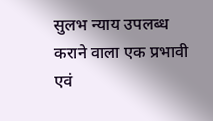सुलभ न्याय उपलब्ध कराने वाला एक प्रभावी एवं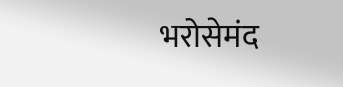भरोसेमंद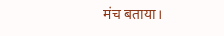मंच बताया।